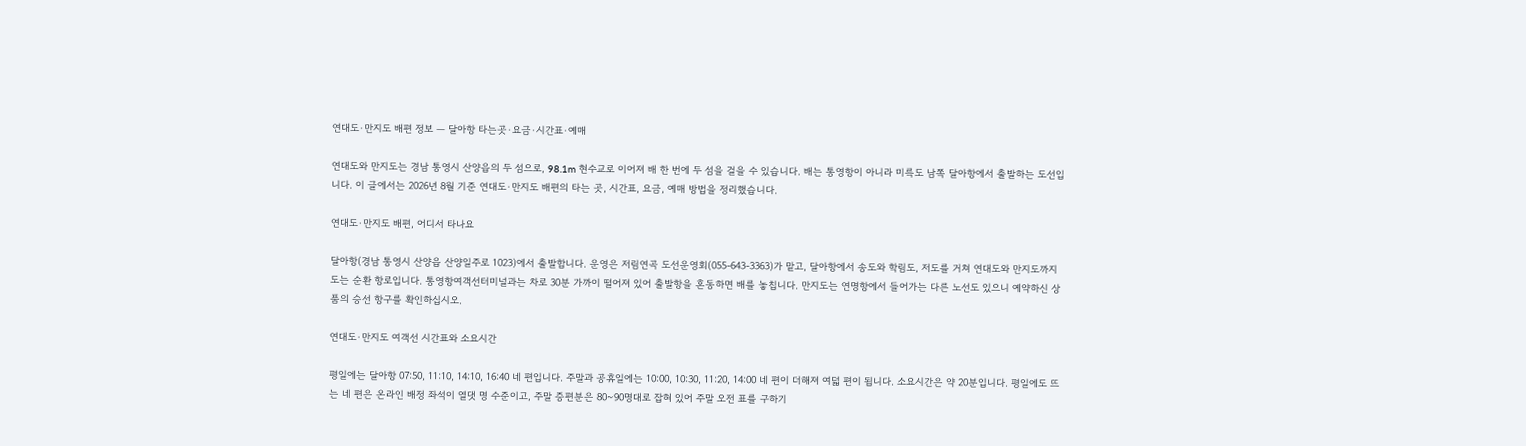연대도·만지도 배편 정보 — 달아항 타는곳·요금·시간표·예매

연대도와 만지도는 경남 통영시 산양읍의 두 섬으로, 98.1m 현수교로 이어져 배 한 번에 두 섬을 걸을 수 있습니다. 배는 통영항이 아니라 미륵도 남쪽 달아항에서 출발하는 도선입니다. 이 글에서는 2026년 8월 기준 연대도·만지도 배편의 타는 곳, 시간표, 요금, 예매 방법을 정리했습니다.

연대도·만지도 배편, 어디서 타나요

달아항(경남 통영시 산양읍 산양일주로 1023)에서 출발합니다. 운영은 저림연곡 도선운영회(055-643-3363)가 맡고, 달아항에서 송도와 학림도, 저도를 거쳐 연대도와 만지도까지 도는 순환 항로입니다. 통영항여객선터미널과는 차로 30분 가까이 떨어져 있어 출발항을 혼동하면 배를 놓칩니다. 만지도는 연명항에서 들어가는 다른 노선도 있으니 예약하신 상품의 승선 항구를 확인하십시오.

연대도·만지도 여객선 시간표와 소요시간

평일에는 달아항 07:50, 11:10, 14:10, 16:40 네 편입니다. 주말과 공휴일에는 10:00, 10:30, 11:20, 14:00 네 편이 더해져 여덟 편이 됩니다. 소요시간은 약 20분입니다. 평일에도 뜨는 네 편은 온라인 배정 좌석이 열댓 명 수준이고, 주말 증편분은 80~90명대로 잡혀 있어 주말 오전 표를 구하기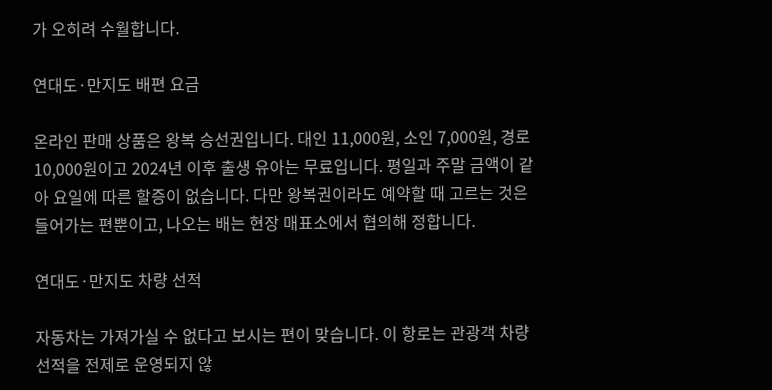가 오히려 수월합니다.

연대도·만지도 배편 요금

온라인 판매 상품은 왕복 승선권입니다. 대인 11,000원, 소인 7,000원, 경로 10,000원이고 2024년 이후 출생 유아는 무료입니다. 평일과 주말 금액이 같아 요일에 따른 할증이 없습니다. 다만 왕복권이라도 예약할 때 고르는 것은 들어가는 편뿐이고, 나오는 배는 현장 매표소에서 협의해 정합니다.

연대도·만지도 차량 선적

자동차는 가져가실 수 없다고 보시는 편이 맞습니다. 이 항로는 관광객 차량 선적을 전제로 운영되지 않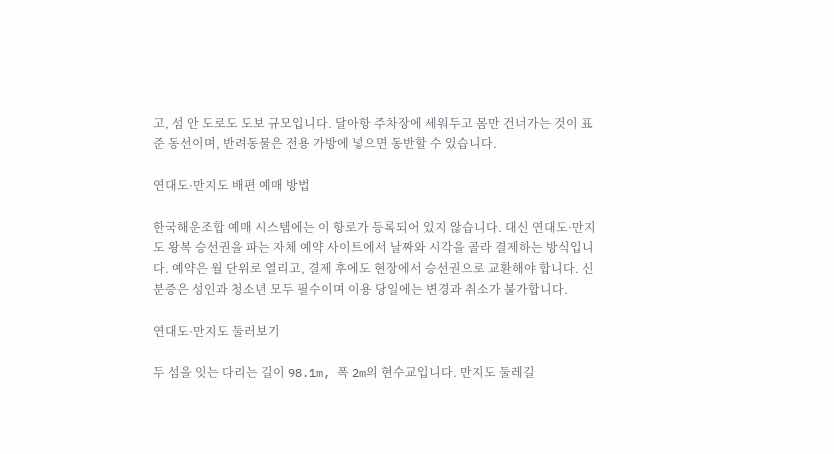고, 섬 안 도로도 도보 규모입니다. 달아항 주차장에 세워두고 몸만 건너가는 것이 표준 동선이며, 반려동물은 전용 가방에 넣으면 동반할 수 있습니다.

연대도·만지도 배편 예매 방법

한국해운조합 예매 시스템에는 이 항로가 등록되어 있지 않습니다. 대신 연대도·만지도 왕복 승선권을 파는 자체 예약 사이트에서 날짜와 시각을 골라 결제하는 방식입니다. 예약은 월 단위로 열리고, 결제 후에도 현장에서 승선권으로 교환해야 합니다. 신분증은 성인과 청소년 모두 필수이며 이용 당일에는 변경과 취소가 불가합니다.

연대도·만지도 둘러보기

두 섬을 잇는 다리는 길이 98.1m, 폭 2m의 현수교입니다. 만지도 둘레길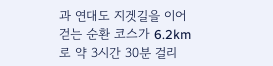과 연대도 지겟길을 이어 걷는 순환 코스가 6.2km로 약 3시간 30분 걸리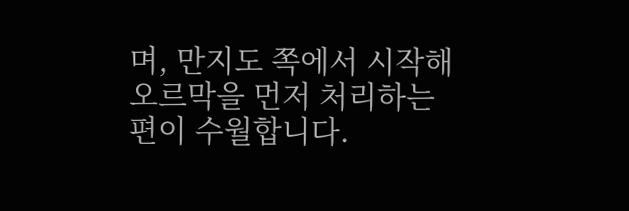며, 만지도 쪽에서 시작해 오르막을 먼저 처리하는 편이 수월합니다.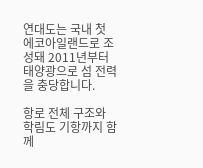연대도는 국내 첫 에코아일랜드로 조성돼 2011년부터 태양광으로 섬 전력을 충당합니다.

항로 전체 구조와 학림도 기항까지 함께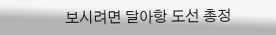보시려면 달아항 도선 총정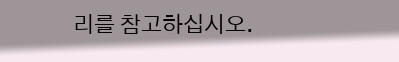리를 참고하십시오.